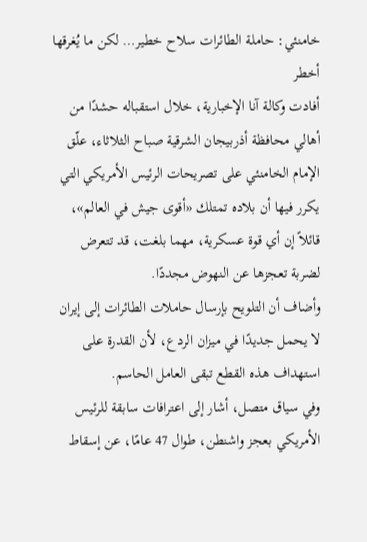خامنئي: حاملة الطائرات سلاح خطير… لكن ما يُغرقها أخطر
أفادت وکالة آنا الإخباریة، خلال استقباله حشدًا من أهالي محافظة أذربيجان الشرقية صباح الثلاثاء، علّق الإمام الخامنئي على تصريحات الرئيس الأمريكي التي يكرر فيها أن بلاده تمتلك «أقوى جيش في العالم»، قائلاً إن أي قوة عسكرية، مهما بلغت، قد تتعرض لضربة تعجزها عن النهوض مجددًا.
وأضاف أن التلويح بإرسال حاملات الطائرات إلى إيران لا يحمل جديدًا في ميزان الردع، لأن القدرة على استهداف هذه القطع تبقى العامل الحاسم.
وفي سياق متصل، أشار إلى اعترافات سابقة للرئيس الأمريكي بعجز واشنطن، طوال 47 عامًا، عن إسقاط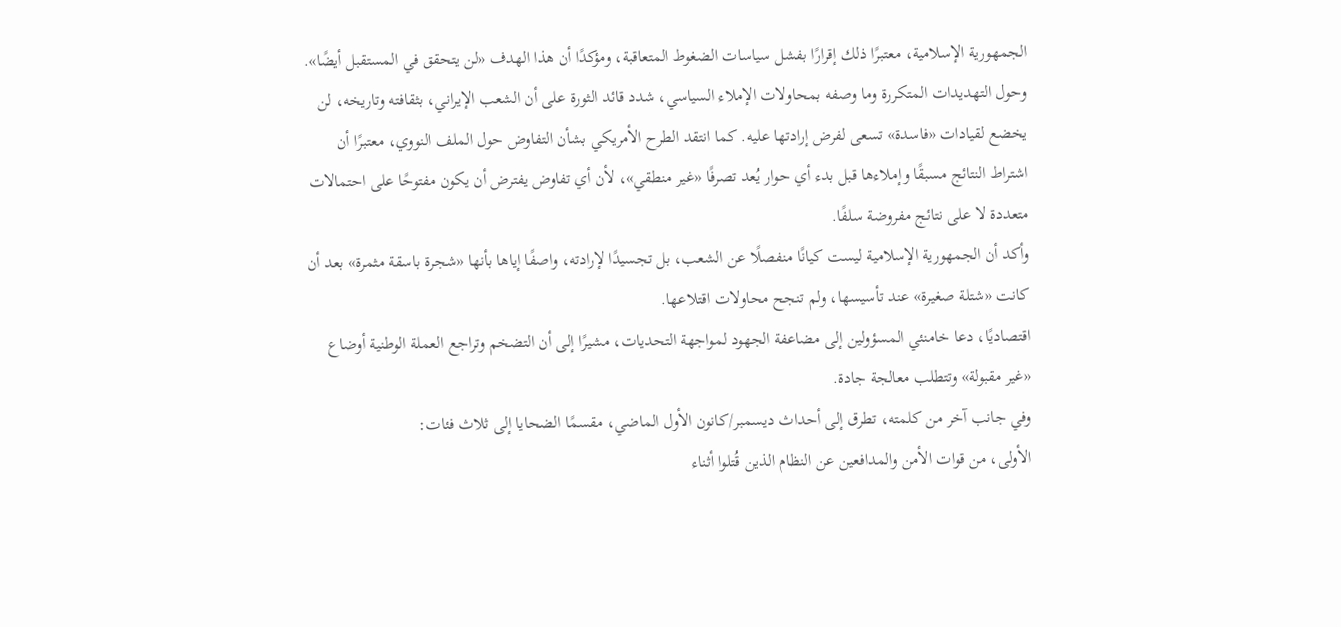الجمهورية الإسلامية، معتبرًا ذلك إقرارًا بفشل سياسات الضغوط المتعاقبة، ومؤكدًا أن هذا الهدف «لن يتحقق في المستقبل أيضًا».
وحول التهديدات المتكررة وما وصفه بمحاولات الإملاء السياسي، شدد قائد الثورة على أن الشعب الإيراني، بثقافته وتاريخه، لن يخضع لقيادات «فاسدة» تسعى لفرض إرادتها عليه. كما انتقد الطرح الأمريكي بشأن التفاوض حول الملف النووي، معتبرًا أن اشتراط النتائج مسبقًا وإملاءها قبل بدء أي حوار يُعد تصرفًا «غير منطقي»، لأن أي تفاوض يفترض أن يكون مفتوحًا على احتمالات متعددة لا على نتائج مفروضة سلفًا.
وأكد أن الجمهورية الإسلامية ليست كيانًا منفصلًا عن الشعب، بل تجسيدًا لإرادته، واصفًا إياها بأنها «شجرة باسقة مثمرة» بعد أن كانت «شتلة صغيرة» عند تأسيسها، ولم تنجح محاولات اقتلاعها.
اقتصاديًا، دعا خامنئي المسؤولين إلى مضاعفة الجهود لمواجهة التحديات، مشيرًا إلى أن التضخم وتراجع العملة الوطنية أوضاع «غير مقبولة» وتتطلب معالجة جادة.
وفي جانب آخر من كلمته، تطرق إلى أحداث ديسمبر/كانون الأول الماضي، مقسمًا الضحايا إلى ثلاث فئات:
الأولى، من قوات الأمن والمدافعين عن النظام الذين قُتلوا أثناء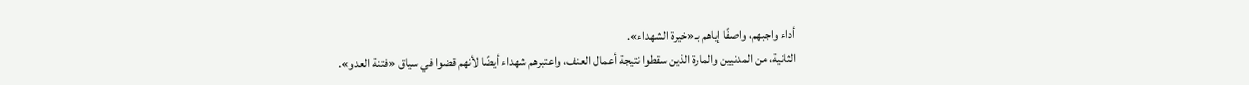أداء واجبهم، واصفًا إياهم بـ«خيرة الشهداء».
الثانية، من المدنيين والمارة الذين سقطوا نتيجة أعمال العنف، واعتبرهم شهداء أيضًا لأنهم قضوا في سياق «فتنة العدو».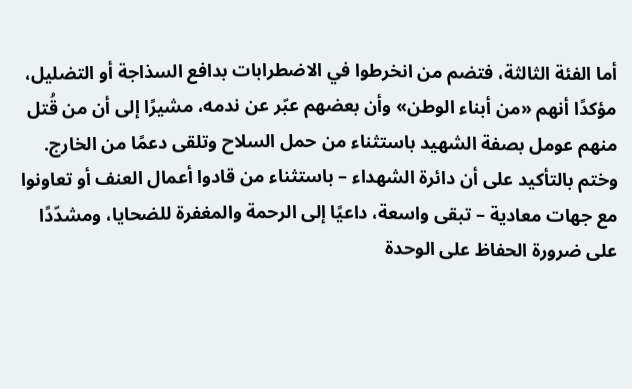أما الفئة الثالثة، فتضم من انخرطوا في الاضطرابات بدافع السذاجة أو التضليل، مؤكدًا أنهم «من أبناء الوطن» وأن بعضهم عبّر عن ندمه، مشيرًا إلى أن من قُتل منهم عومل بصفة الشهيد باستثناء من حمل السلاح وتلقى دعمًا من الخارج.
وختم بالتأكيد على أن دائرة الشهداء – باستثناء من قادوا أعمال العنف أو تعاونوا مع جهات معادية – تبقى واسعة، داعيًا إلى الرحمة والمغفرة للضحايا، ومشدّدًا على ضرورة الحفاظ على الوحدة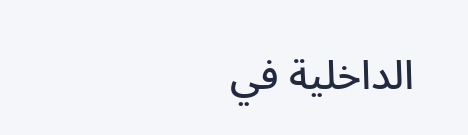الداخلية في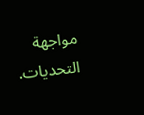مواجهة التحديات.